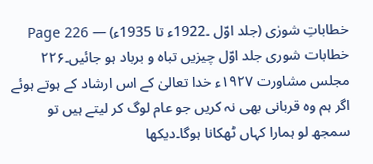خطاباتِ شورٰی (جلد اوّل ۔1922ء تا 1935ء) — Page 226
خطابات شوری جلد اوّل چیزیں تباہ و برباد ہو جائیں۔۲۲۶ مجلس مشاورت ۱۹۲۷ء خدا تعالیٰ کے اس ارشاد کے ہوتے ہوئے اگر ہم وہ قربانی بھی نہ کریں جو عام لوگ کر لیتے ہیں تو سمجھ لو ہمارا کہاں ٹھکانا ہوگا۔دیکھا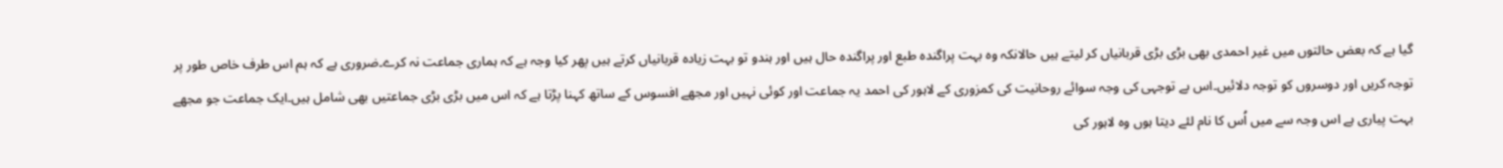گیا ہے کہ بعض حالتوں میں غیر احمدی بھی بڑی بڑی قربانیاں کر لیتے ہیں حالانکہ وہ بہت پراگندہ طبع اور پراگندہ حال ہیں اور ہندو تو بہت زیادہ قربانیاں کرتے ہیں پھر کیا وجہ ہے کہ ہماری جماعت نہ کرے۔ضروری ہے کہ ہم اس طرف خاص طور پر توجہ کریں اور دوسروں کو توجہ دلائیں۔اس بے توجہی کی وجہ سوائے روحانیت کی کمزوری کے لاہور کی احمد یہ جماعت اور کوئی نہیں اور مجھے افسوس کے ساتھ کہنا پڑتا ہے کہ اس میں بڑی بڑی جماعتیں بھی شامل ہیں۔ایک جماعت جو مجھے بہت پیاری ہے اس وجہ سے میں اُس کا نام لئے دیتا ہوں وہ لاہور کی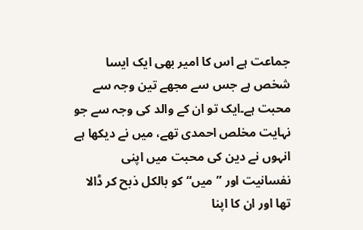جماعت ہے اس کا امیر بھی ایک ایسا شخص ہے جس سے مجھے تین وجہ سے محبت ہے۔ایک تو ان کے والد کی وجہ سے جو نہایت مخلص احمدی تھے، میں نے دیکھا ہے انہوں نے دین کی محبت میں اپنی نفسانیت اور ”میں“ کو بالکل ذبح کر ڈالا تھا اور ان کا اپنا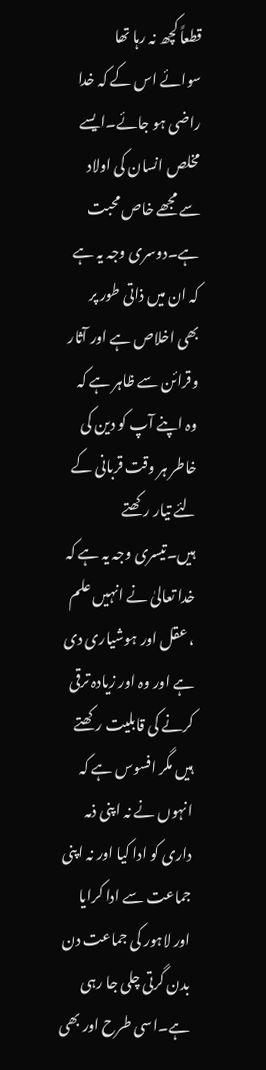قطعاً کچھ نہ رہا تھا سوائے اس کے کہ خدا راضی ہو جائے۔ایسے مخلص انسان کی اولاد سے مجھے خاص محبت ہے۔دوسری وجہ یہ ہے کہ ان میں ذاتی طور پر بھی اخلاص ہے اور آثار وقرائن سے ظاہر ہے کہ وہ اپنے آپ کو دین کی خاطر ہر وقت قربانی کے لئے تیار رکھتے ہیں۔تیسری وجہ یہ ہے کہ خدا تعالیٰ نے انہیں علم ، عقل اور ہوشیاری دی ہے اور وہ اور زیادہ ترقی کرنے کی قابلیت رکھتے ہیں مگر افسوس ہے کہ انہوں نے نہ اپنی ذمہ داری کو ادا کیا اور نہ اپنی جماعت سے ادا کرایا اور لاہور کی جماعت دن بدن گرتی چلی جا رہی ہے۔اسی طرح اور بھی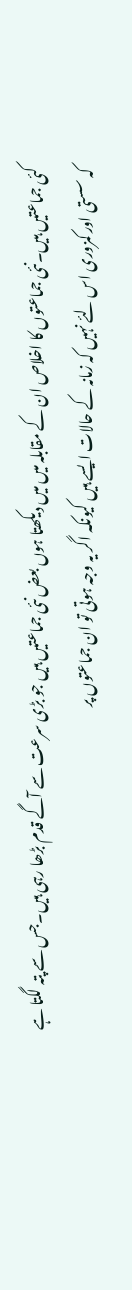کئی جماعتیں ہیں۔نئی جماعتوں کا اخلاص ان کے مقابلہ میں میں دیکھتا ہوں بعض نئی جماعتیں ہیں جو بڑی سرعت سے آگے قدم بڑھا رہی ہیں۔جس سے پتہ لگتا ہے کہ سستی اور کمزوری اس لئے نہیں کہ زمانہ کے حالات ایسے ہیں کیونکہ اگر یہ وجہ ہوتی تو ان جماعتوں پر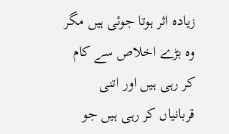زیادہ اثر ہوتا جوئی ہیں مگر وہ بڑے اخلاص سے کام کر رہی ہیں اور اتنی قربانیاں کر رہی ہیں جو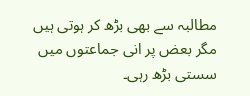مطالبہ سے بھی بڑھ کر ہوتی ہیں مگر بعض پر انی جماعتوں میں سستی بڑھ رہی۔